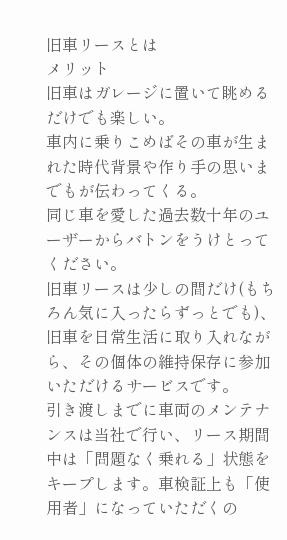旧車リースとは
メリット
旧車はガレージに置いて眺めるだけでも楽しい。
車内に乗りこめばその車が生まれた時代背景や作り手の思いまでもが伝わってくる。
同じ車を愛した過去数十年のユーザーからバトンをうけとってください。
旧車リースは少しの間だけ(もちろん気に入ったらずっとでも)、
旧車を日常生活に取り入れながら、その個体の維持保存に参加いただけるサービスです。
引き渡しまでに車両のメンテナンスは当社で行い、リース期間中は「問題なく乗れる」状態をキープします。車検証上も「使用者」になっていただくの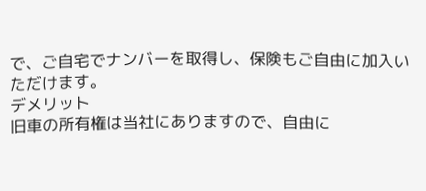で、ご自宅でナンバーを取得し、保険もご自由に加入いただけます。
デメリット
旧車の所有権は当社にありますので、自由に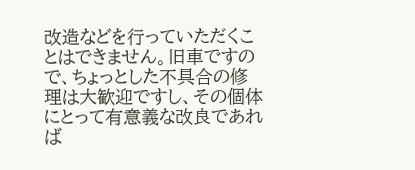改造などを行っていただくことはできません。旧車ですので、ちょっとした不具合の修理は大歓迎ですし、その個体にとって有意義な改良であれば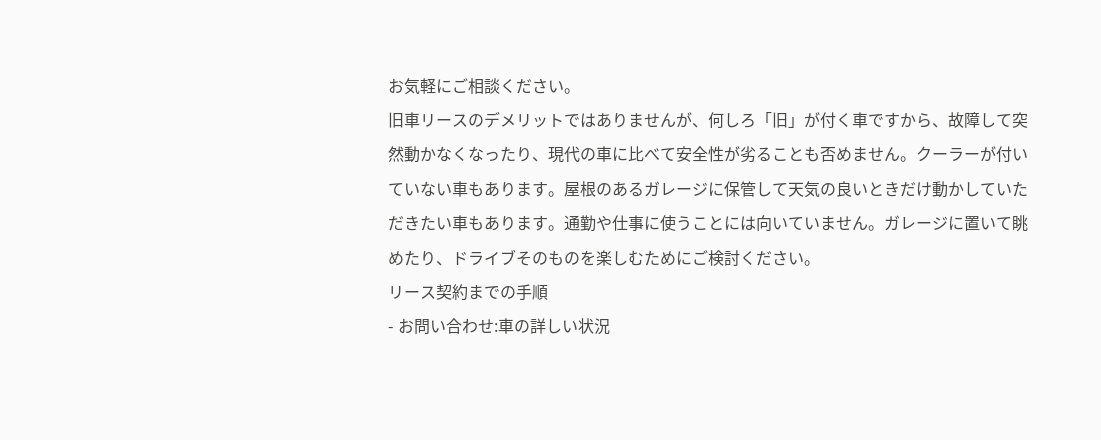お気軽にご相談ください。
旧車リースのデメリットではありませんが、何しろ「旧」が付く車ですから、故障して突然動かなくなったり、現代の車に比べて安全性が劣ることも否めません。クーラーが付いていない車もあります。屋根のあるガレージに保管して天気の良いときだけ動かしていただきたい車もあります。通勤や仕事に使うことには向いていません。ガレージに置いて眺めたり、ドライブそのものを楽しむためにご検討ください。
リース契約までの手順
- お問い合わせ:車の詳しい状況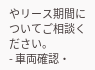やリース期間についてご相談ください。
- 車両確認・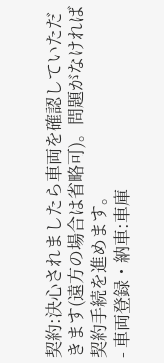契約:決心されましたら車両を確認していただきます(遠方の場合は省略可)。問題がなければ契約手続を進めます。
- 車両登録・納車:車庫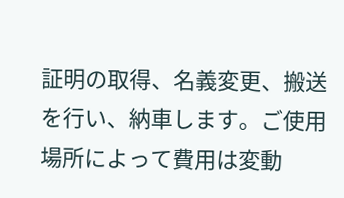証明の取得、名義変更、搬送を行い、納車します。ご使用場所によって費用は変動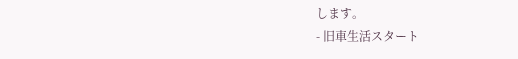します。
- 旧車生活スタート